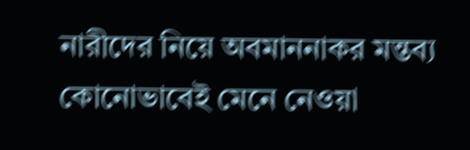নারীদের নিয়ে অবমাননাকর মন্তব্য কোনোভাবেই মেনে নেওয়া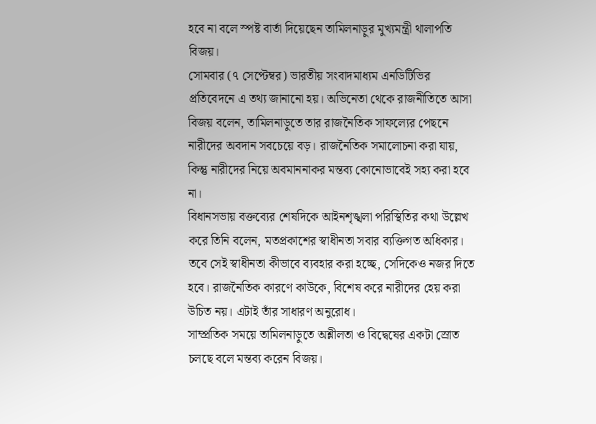হবে না বলে স্পষ্ট বার্তা দিয়েছেন তামিলনাড়ুর মুখ্যমন্ত্রী থালাপতি বিজয়।
সোমবার (৭ সেপ্টেম্বর) ভারতীয় সংবাদমাধ্যম এনডিটিভির প্রতিবেদনে এ তথ্য জানানো হয়। অভিনেতা থেকে রাজনীতিতে আসা বিজয় বলেন, তামিলনাড়ুতে তার রাজনৈতিক সাফল্যের পেছনে নারীদের অবদান সবচেয়ে বড়। রাজনৈতিক সমালোচনা করা যায়, কিন্তু নারীদের নিয়ে অবমাননাকর মন্তব্য কোনোভাবেই সহ্য করা হবে না।
বিধানসভায় বক্তব্যের শেষদিকে আইনশৃঙ্খলা পরিস্থিতির কথা উল্লেখ করে তিনি বলেন, মতপ্রকাশের স্বাধীনতা সবার ব্যক্তিগত অধিকার। তবে সেই স্বাধীনতা কীভাবে ব্যবহার করা হচ্ছে, সেদিকেও নজর দিতে হবে। রাজনৈতিক কারণে কাউকে, বিশেষ করে নারীদের হেয় করা উচিত নয়। এটাই তাঁর সাধারণ অনুরোধ।
সাম্প্রতিক সময়ে তামিলনাড়ুতে অশ্লীলতা ও বিদ্বেষের একটা স্রোত চলছে বলে মন্তব্য করেন বিজয়।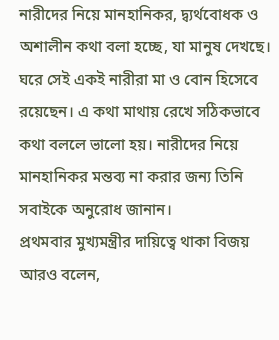নারীদের নিয়ে মানহানিকর, দ্ব্যর্থবোধক ও অশালীন কথা বলা হচ্ছে, যা মানুষ দেখছে। ঘরে সেই একই নারীরা মা ও বোন হিসেবে রয়েছেন। এ কথা মাথায় রেখে সঠিকভাবে কথা বললে ভালো হয়। নারীদের নিয়ে মানহানিকর মন্তব্য না করার জন্য তিনি সবাইকে অনুরোধ জানান।
প্রথমবার মুখ্যমন্ত্রীর দায়িত্বে থাকা বিজয় আরও বলেন,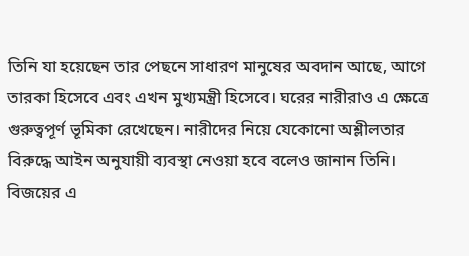তিনি যা হয়েছেন তার পেছনে সাধারণ মানুষের অবদান আছে, আগে তারকা হিসেবে এবং এখন মুখ্যমন্ত্রী হিসেবে। ঘরের নারীরাও এ ক্ষেত্রে গুরুত্বপূর্ণ ভূমিকা রেখেছেন। নারীদের নিয়ে যেকোনো অশ্লীলতার বিরুদ্ধে আইন অনুযায়ী ব্যবস্থা নেওয়া হবে বলেও জানান তিনি।
বিজয়ের এ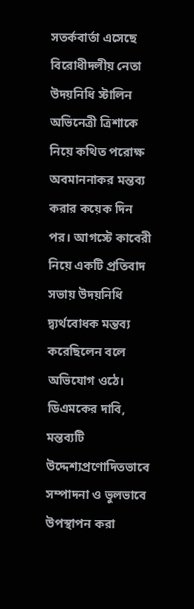সতর্কবার্তা এসেছে বিরোধীদলীয় নেতা উদয়নিধি স্টালিন অভিনেত্রী ত্রিশাকে নিয়ে কথিত পরোক্ষ অবমাননাকর মন্তব্য করার কয়েক দিন পর। আগস্টে কাবেরী নিয়ে একটি প্রতিবাদ সভায় উদয়নিধি দ্ব্যর্থবোধক মন্তব্য করেছিলেন বলে অভিযোগ ওঠে। ডিএমকের দাবি, মন্তব্যটি উদ্দেশ্যপ্রণোদিতভাবে সম্পাদনা ও ভুলভাবে উপস্থাপন করা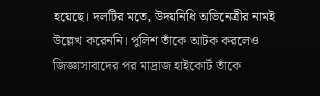হয়েছে। দলটির মতে, উদয়নিধি অভিনেত্রীর নামই উল্লেখ করেননি। পুলিশ তাঁকে আটক করলেও জিজ্ঞাসাবাদের পর মাদ্রাজ হাইকোর্ট তাঁকে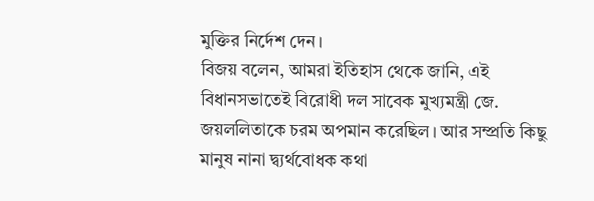মুক্তির নির্দেশ দেন।
বিজয় বলেন, আমরা ইতিহাস থেকে জানি, এই বিধানসভাতেই বিরোধী দল সাবেক মুখ্যমন্ত্রী জে. জয়ললিতাকে চরম অপমান করেছিল। আর সম্প্রতি কিছু মানুষ নানা দ্ব্যর্থবোধক কথা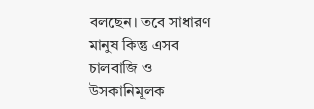বলছেন। তবে সাধারণ মানুষ কিন্তু এসব চালবাজি ও উসকানিমূলক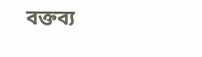বক্তব্য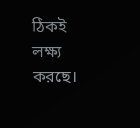ঠিকই লক্ষ্য করছে।